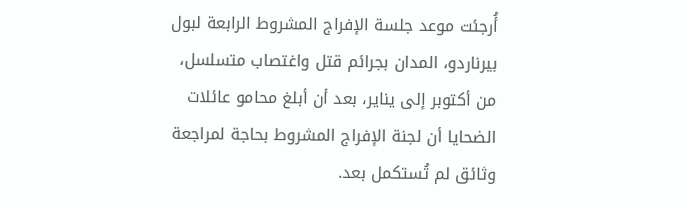أُرجئت موعد جلسة الإفراج المشروط الرابعة لبول بيرناردو، المدان بجرائم قتل واغتصاب متسلسل، من أكتوبر إلى يناير، بعد أن أبلغ محامو عائلات الضحايا أن لجنة الإفراج المشروط بحاجة لمراجعة وثائق لم تُستكمل بعد.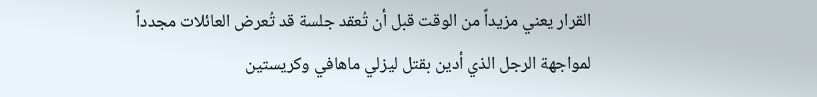القرار يعني مزيداً من الوقت قبل أن تُعقد جلسة قد تُعرض العائلات مجدداً لمواجهة الرجل الذي أدين بقتل ليزلي ماهافي وكريستين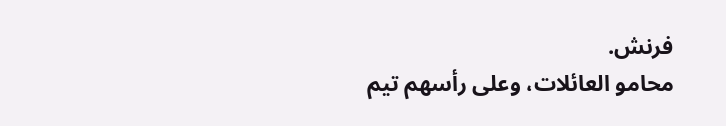فرنش.
محامو العائلات، وعلى رأسهم تيم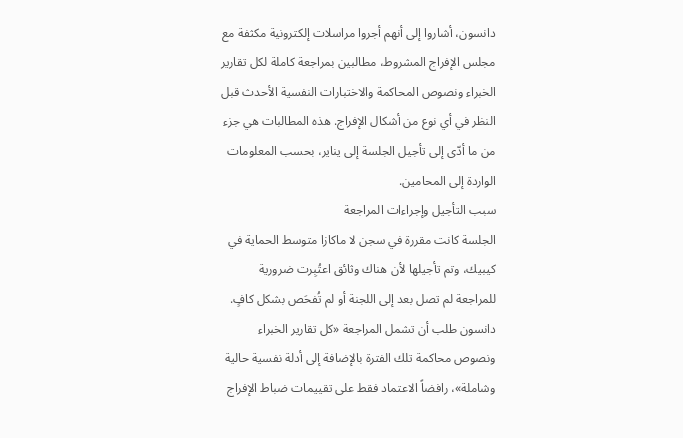دانسون، أشاروا إلى أنهم أجروا مراسلات إلكترونية مكثفة مع مجلس الإفراج المشروط، مطالبين بمراجعة كاملة لكل تقارير الخبراء ونصوص المحاكمة والاختبارات النفسية الأحدث قبل النظر في أي نوع من أشكال الإفراج. هذه المطالبات هي جزء من ما أدّى إلى تأجيل الجلسة إلى يناير، بحسب المعلومات الواردة إلى المحامين.
سبب التأجيل وإجراءات المراجعة
الجلسة كانت مقررة في سجن لا ماكازا متوسط الحماية في كيبيك، وتم تأجيلها لأن هناك وثائق اعتُبِرت ضرورية للمراجعة لم تصل بعد إلى اللجنة أو لم تُفحَص بشكل كافٍ. دانسون طلب أن تشمل المراجعة «كل تقارير الخبراء ونصوص محاكمة تلك الفترة بالإضافة إلى أدلة نفسية حالية وشاملة»، رافضاً الاعتماد فقط على تقييمات ضباط الإفراج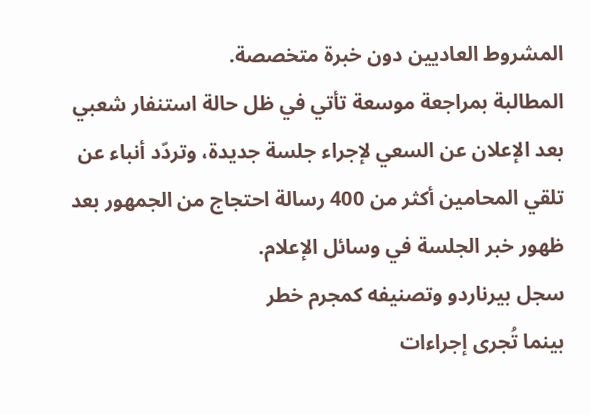المشروط العاديين دون خبرة متخصصة.
المطالبة بمراجعة موسعة تأتي في ظل حالة استنفار شعبي بعد الإعلان عن السعي لإجراء جلسة جديدة، وتردّد أنباء عن تلقي المحامين أكثر من 400 رسالة احتجاج من الجمهور بعد ظهور خبر الجلسة في وسائل الإعلام.
سجل بيرناردو وتصنيفه كمجرم خطر
بينما تُجرى إجراءات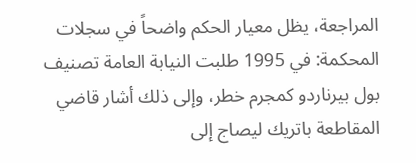المراجعة، يظل معيار الحكم واضحاً في سجلات المحكمة: في 1995 طلبت النيابة العامة تصنيف بول بيرناردو كمجرم خطر، وإلى ذلك أشار قاضي المقاطعة باتريك ليصاج إلى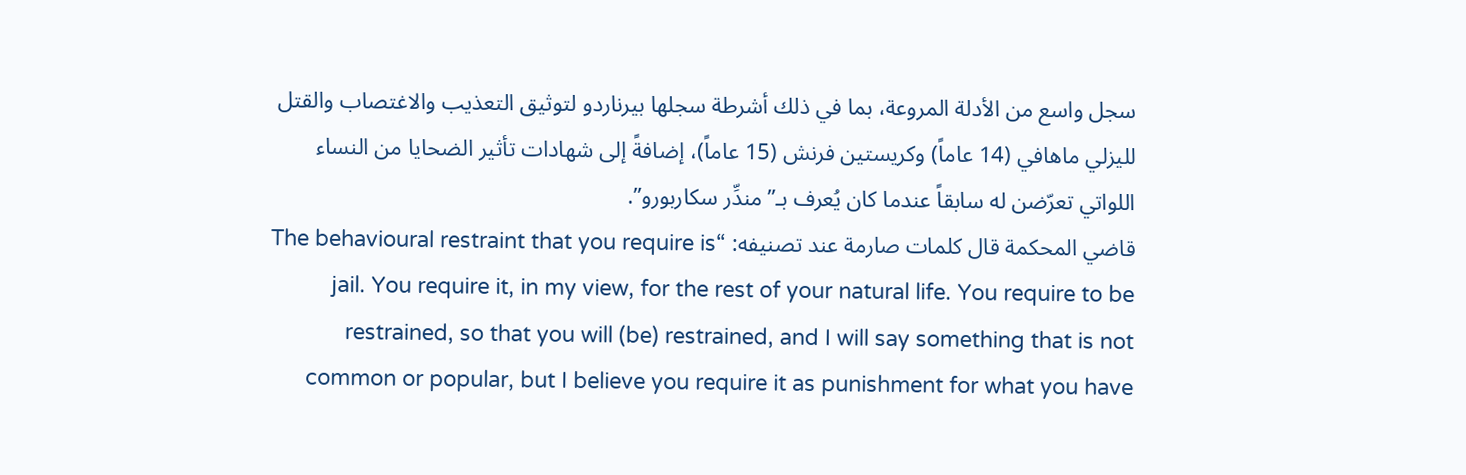سجل واسع من الأدلة المروعة، بما في ذلك أشرطة سجلها بيرناردو لتوثيق التعذيب والاغتصاب والقتل لليزلي ماهافي (14 عاماً) وكريستين فرنش (15 عاماً)، إضافةً إلى شهادات تأثير الضحايا من النساء اللواتي تعرّضن له سابقاً عندما كان يُعرف بـ”مندِّر سكاربورو”.
قاضي المحكمة قال كلمات صارمة عند تصنيفه: “The behavioural restraint that you require is jail. You require it, in my view, for the rest of your natural life. You require to be restrained, so that you will (be) restrained, and I will say something that is not common or popular, but I believe you require it as punishment for what you have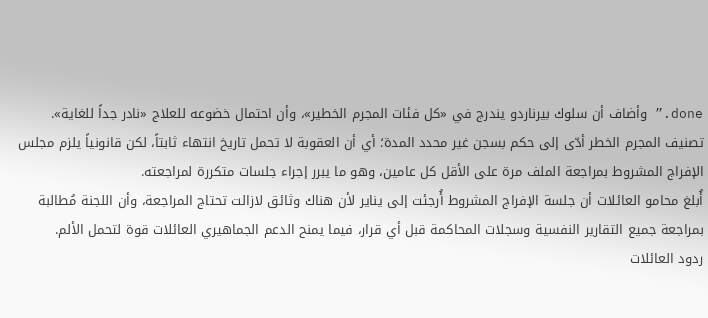done.” وأضاف أن سلوك بيرناردو يندرج في «كل فئات المجرم الخطير»، وأن احتمال خضوعه للعلاج «نادر جداً للغاية».
تصنيف المجرم الخطر أدّى إلى حكم بسجن غير محدد المدة؛ أي أن العقوبة لا تحمل تاريخ انتهاء ثابتاً، لكن قانونياً يلزم مجلس الإفراج المشروط بمراجعة الملف مرة على الأقل كل عامين، وهو ما يبرر إجراء جلسات متكررة لمراجعته.
أُبلغ محامو العائلات أن جلسة الإفراج المشروط أُرجئت إلى يناير لأن هناك وثائق لازالت تحتاج المراجعة، وأن اللجنة مُطالبة بمراجعة جميع التقارير النفسية وسجلات المحاكمة قبل أي قرار، فيما يمنح الدعم الجماهيري العائلات قوة لتحمل الألم.
ردود العائلات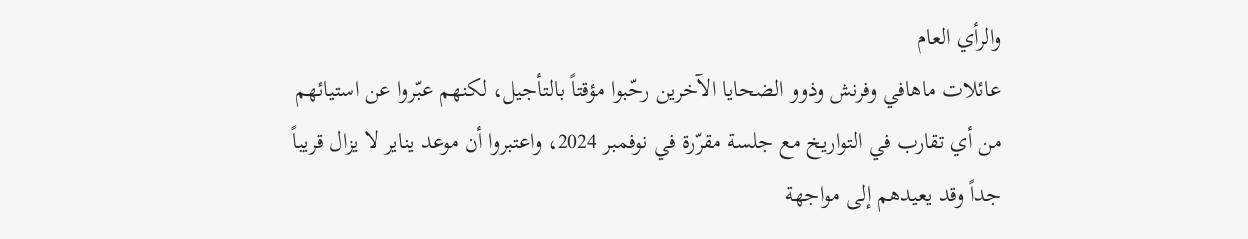والرأي العام
عائلات ماهافي وفرنش وذوو الضحايا الآخرين رحّبوا مؤقتاً بالتأجيل، لكنهم عبّروا عن استيائهم من أي تقارب في التواريخ مع جلسة مقرّرة في نوفمبر 2024، واعتبروا أن موعد يناير لا يزال قريباً جداً وقد يعيدهم إلى مواجهة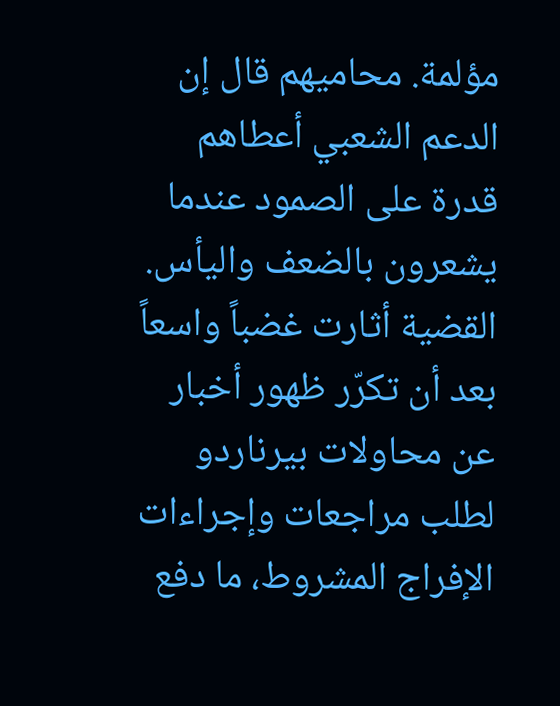مؤلمة. محاميهم قال إن الدعم الشعبي أعطاهم قدرة على الصمود عندما يشعرون بالضعف واليأس.
القضية أثارت غضباً واسعاً بعد أن تكرّر ظهور أخبار عن محاولات بيرناردو لطلب مراجعات وإجراءات الإفراج المشروط، ما دفع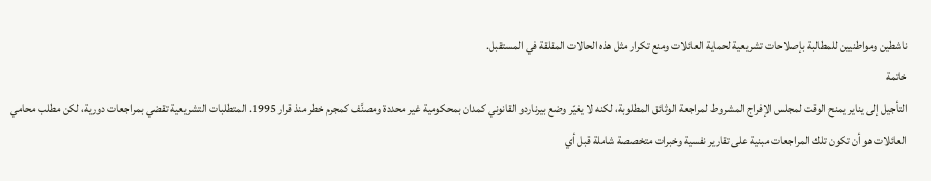ناشطين ومواطنيين للمطالبة بإصلاحات تشريعية لحماية العائلات ومنع تكرار مثل هذه الحالات المقلقة في المستقبل.
خاتمة
التأجيل إلى يناير يمنح الوقت لمجلس الإفراج المشروط لمراجعة الوثائق المطلوبة، لكنه لا يغيّر وضع بيرناردو القانوني كمدان بمحكومية غير محددة ومصنَّف كمجرم خطر منذ قرار 1995. المتطلبات التشريعية تقضي بمراجعات دورية، لكن مطلب محامي العائلات هو أن تكون تلك المراجعات مبنية على تقارير نفسية وخبرات متخصصة شاملة قبل أي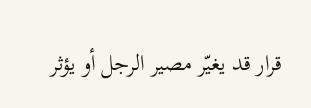قرار قد يغيّر مصير الرجل أو يؤثر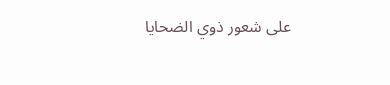على شعور ذوي الضحايا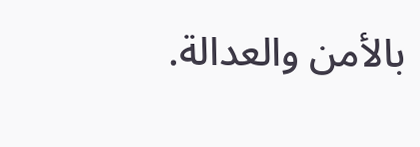بالأمن والعدالة.